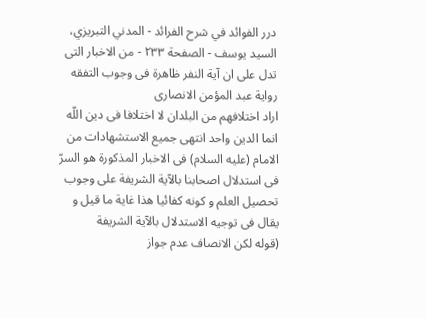درر الفوائد في شرح الفرائد - المدني التبريزي، السيد يوسف - الصفحة ٢٣٣ - من الاخبار التى تدل على ان آية النفر ظاهرة فى وجوب التفقه رواية عبد المؤمن الانصارى
اراد اختلافهم من البلدان لا اختلافا فى دين اللّه انما الدين واحد انتهى جميع الاستشهادات من الامام (عليه السلام) فى الاخبار المذكورة هو السرّ فى استدلال اصحابنا بالآية الشريفة على وجوب تحصيل العلم و كونه كفائيا هذا غاية ما قيل و يقال فى توجيه الاستدلال بالآية الشريفة
(قوله لكن الانصاف عدم جواز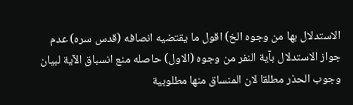الاستدلال بها من وجوه الخ) اقول ما يقتضيه انصافه (قدس سره) عدم جواز الاستدلال بآية النفر من وجوه (الاول) حاصله منع انسباق الآية لبيان وجوب الحذر مطلقا لان المنساق منها مطلوبية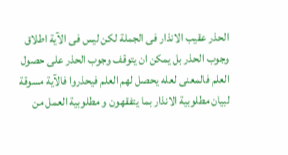الحذر عقيب الانذار فى الجملة لكن ليس فى الآية اطلاق وجوب الحذر بل يمكن ان يتوقف وجوب الحذر على حصول العلم فالمعنى لعله يحصل لهم العلم فيحذروا فالآية مسوقة لبيان مطلوبية الانذار بما يتفقهون و مطلوبية العمل من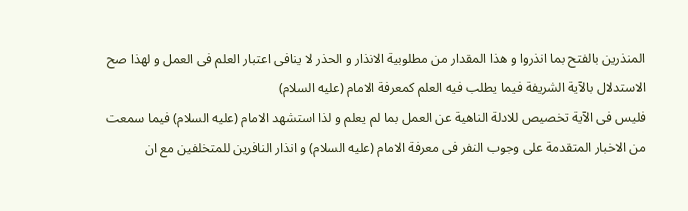المنذرين بالفتح بما انذروا و هذا المقدار من مطلوبية الانذار و الحذر لا ينافى اعتبار العلم فى العمل و لهذا صح الاستدلال بالآية الشريفة فيما يطلب فيه العلم كمعرفة الامام (عليه السلام)
فليس فى الآية تخصيص للادلة الناهية عن العمل بما لم يعلم و لذا استشهد الامام (عليه السلام) فيما سمعت من الاخبار المتقدمة على وجوب النفر فى معرفة الامام (عليه السلام) و انذار النافرين للمتخلفين مع ان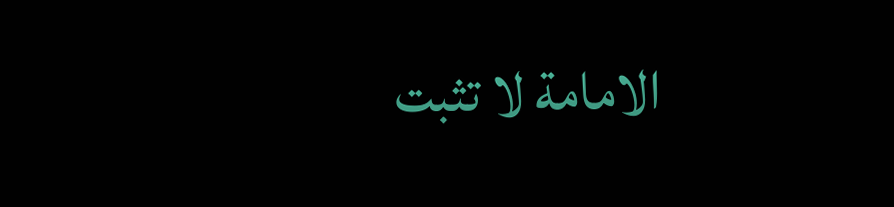الامامة لا تثبت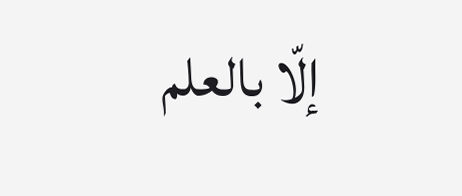إلّا بالعلم